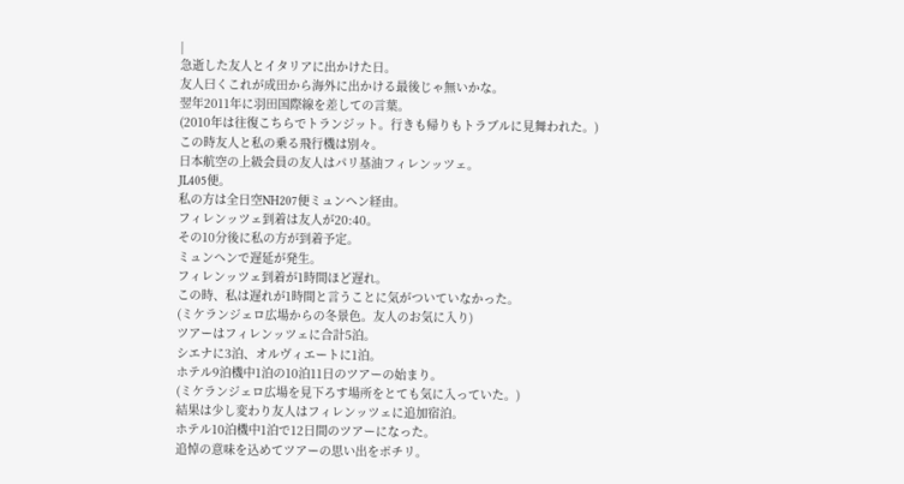|
急逝した友人とイタリアに出かけた日。
友人曰くこれが成田から海外に出かける最後じゃ無いかな。
翌年2011年に羽田国際線を差しての言葉。
(2010年は往復こちらでトランジット。行きも帰りもトラブルに見舞われた。)
この時友人と私の乗る飛行機は別々。
日本航空の上級会員の友人はパリ基油フィレンッツェ。
JL405便。
私の方は全日空NH207便ミュンヘン経由。
フィレンッツェ到着は友人が20:40。
その10分後に私の方が到着予定。
ミュンヘンで遅延が発生。
フィレンッツェ到着が1時間ほど遅れ。
この時、私は遅れが1時間と言うことに気がついていなかった。
(ミケランジェロ広場からの冬景色。友人のお気に入り)
ツアーはフィレンッツェに合計5泊。
シエナに3泊、オルヴィエートに1泊。
ホテル9泊機中1泊の10泊11日のツアーの始まり。
(ミケランジェロ広場を見下ろす場所をとても気に入っていた。)
結果は少し変わり友人はフィレンッツェに追加宿泊。
ホテル10泊機中1泊で12日間のツアーになった。
追悼の意味を込めてツアーの思い出をポチリ。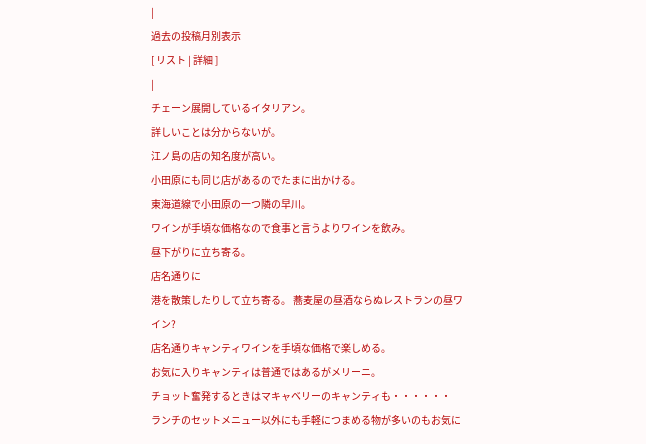|
過去の投稿月別表示
[ リスト | 詳細 ]
|
チェーン展開しているイタリアン。
詳しいことは分からないが。
江ノ島の店の知名度が高い。
小田原にも同じ店があるのでたまに出かける。
東海道線で小田原の一つ隣の早川。
ワインが手頃な価格なので食事と言うよりワインを飲み。
昼下がりに立ち寄る。
店名通りに
港を散策したりして立ち寄る。 蕎麦屋の昼酒ならぬレストランの昼ワイン?
店名通りキャンティワインを手頃な価格で楽しめる。
お気に入りキャンティは普通ではあるがメリーニ。
チョット奮発するときはマキャベリーのキャンティも・・・・・・
ランチのセットメニュー以外にも手軽につまめる物が多いのもお気に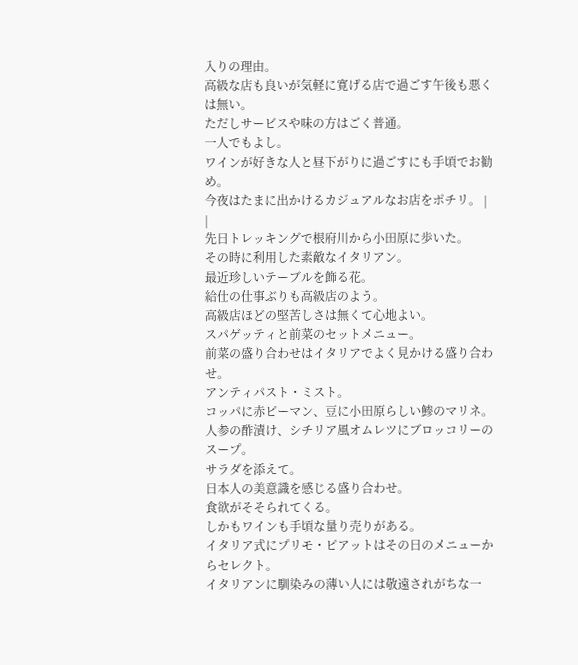入りの理由。
高級な店も良いが気軽に寛げる店で過ごす午後も悪くは無い。
ただしサービスや味の方はごく普通。
一人でもよし。
ワインが好きな人と昼下がりに過ごすにも手頃でお勧め。
今夜はたまに出かけるカジュアルなお店をポチリ。 |
|
先日トレッキングで根府川から小田原に歩いた。
その時に利用した素敵なイタリアン。
最近珍しいテーブルを飾る花。
給仕の仕事ぶりも高級店のよう。
高級店ほどの堅苦しさは無くて心地よい。
スパゲッティと前菜のセットメニュー。
前菜の盛り合わせはイタリアでよく見かける盛り合わせ。
アンティパスト・ミスト。
コッパに赤ピーマン、豆に小田原らしい鯵のマリネ。
人参の酢漬け、シチリア風オムレツにブロッコリーのスープ。
サラダを添えて。
日本人の美意識を感じる盛り合わせ。
食欲がそそられてくる。
しかもワインも手頃な量り売りがある。
イタリア式にプリモ・ピアットはその日のメニューからセレクト。
イタリアンに馴染みの薄い人には敬遠されがちな一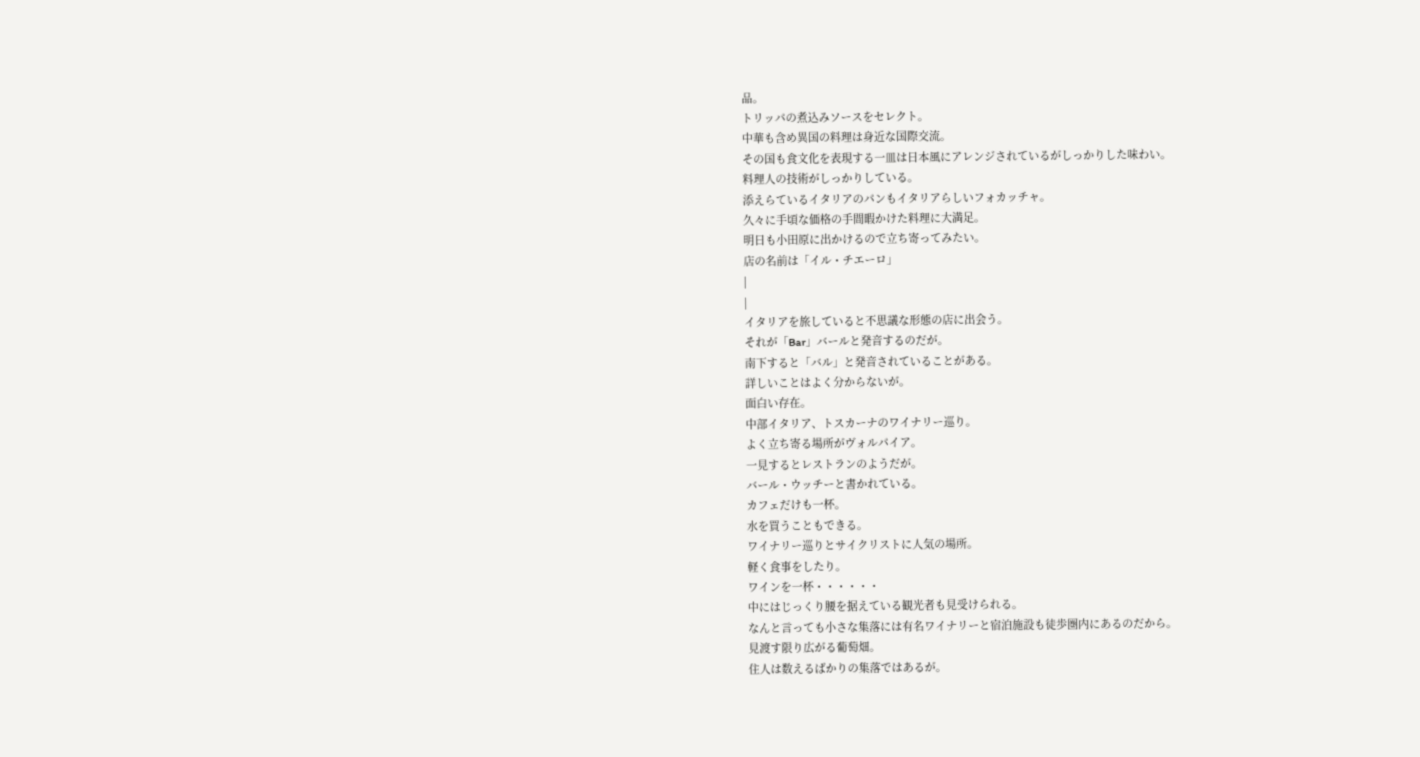品。
トリッパの煮込みソースをセレクト。
中華も含め異国の料理は身近な国際交流。
その国も食文化を表現する一皿は日本風にアレンジされているがしっかりした味わい。
料理人の技術がしっかりしている。
添えらているイタリアのパンもイタリアらしいフォカッチャ。
久々に手頃な価格の手間暇かけた料理に大満足。
明日も小田原に出かけるので立ち寄ってみたい。
店の名前は「イル・チエーロ」
|
|
イタリアを旅していると不思議な形態の店に出会う。
それが「Bar」バールと発音するのだが。
南下すると「バル」と発音されていることがある。
詳しいことはよく分からないが。
面白い存在。
中部イタリア、トスカーナのワイナリー巡り。
よく立ち寄る場所がヴォルパイア。
一見するとレストランのようだが。
バール・ウッチーと書かれている。
カフェだけも一杯。
水を買うこともできる。
ワイナリー巡りとサイクリストに人気の場所。
軽く食事をしたり。
ワインを一杯・・・・・・
中にはじっくり腰を据えている観光者も見受けられる。
なんと言っても小さな集落には有名ワイナリーと宿泊施設も徒歩圏内にあるのだから。
見渡す限り広がる葡萄畑。
住人は数えるばかりの集落ではあるが。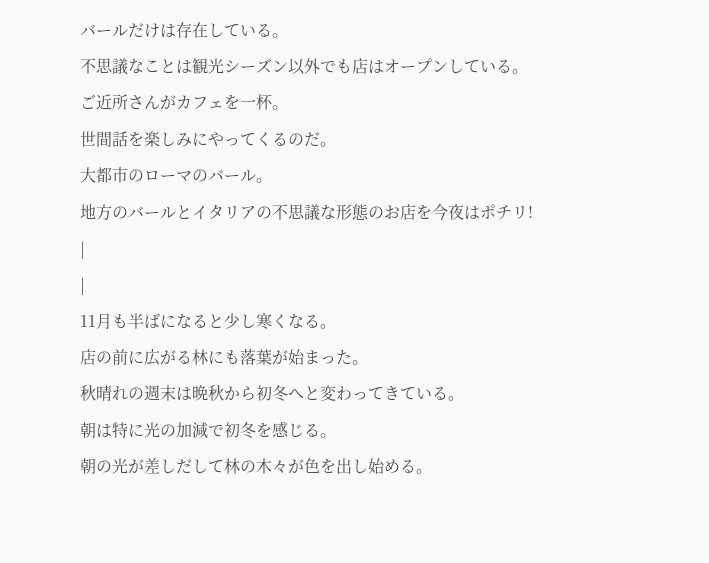バールだけは存在している。
不思議なことは観光シーズン以外でも店はオープンしている。
ご近所さんがカフェを一杯。
世間話を楽しみにやってくるのだ。
大都市のローマのバール。
地方のバールとイタリアの不思議な形態のお店を今夜はポチリ!
|
|
11月も半ばになると少し寒くなる。
店の前に広がる林にも落葉が始まった。
秋晴れの週末は晩秋から初冬へと変わってきている。
朝は特に光の加減で初冬を感じる。
朝の光が差しだして林の木々が色を出し始める。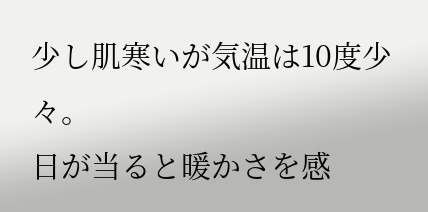少し肌寒いが気温は10度少々。
日が当ると暖かさを感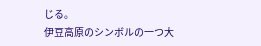じる。
伊豆高原のシンボルの一つ大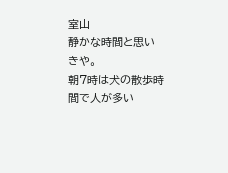室山
静かな時間と思いきや。
朝7時は犬の散歩時間で人が多い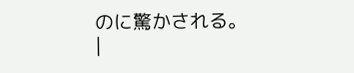のに驚かされる。
|